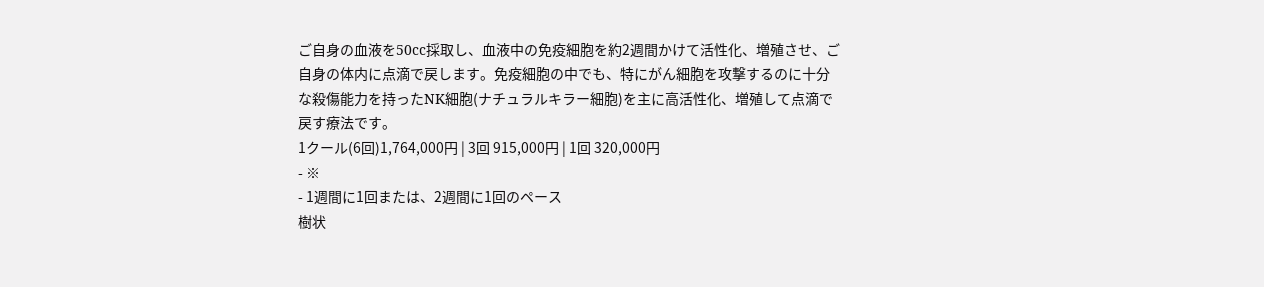ご自身の血液を50cc採取し、血液中の免疫細胞を約2週間かけて活性化、増殖させ、ご自身の体内に点滴で戻します。免疫細胞の中でも、特にがん細胞を攻撃するのに十分な殺傷能力を持ったNK細胞(ナチュラルキラー細胞)を主に高活性化、増殖して点滴で戻す療法です。
1クール(6回)1,764,000円 | 3回 915,000円 | 1回 320,000円
- ※
- 1週間に1回または、2週間に1回のペース
樹状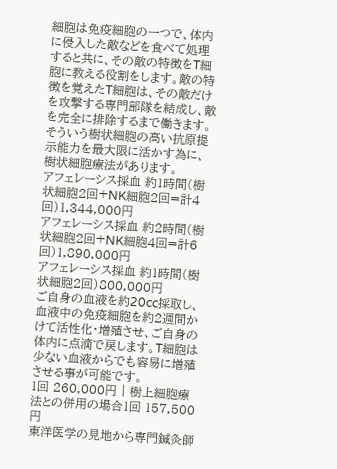細胞は免疫細胞の一つで、体内に侵入した敵などを食べて処理すると共に、その敵の特徴をT細胞に教える役割をします。敵の特徴を覚えたT細胞は、その敵だけを攻撃する専門部隊を結成し、敵を完全に排除するまで働きます。そういう樹状細胞の高い抗原提示能力を最大限に活かす為に、樹状細胞療法があります。
アフェレーシス採血 約1時間(樹状細胞2回+NK細胞2回=計4回)1,344,000円
アフェレーシス採血 約2時間(樹状細胞2回+NK細胞4回=計6回)1,890,000円
アフェレーシス採血 約1時間(樹状細胞2回)800,000円
ご自身の血液を約20cc採取し、血液中の免疫細胞を約2週間かけて活性化・増殖させ、ご自身の体内に点滴で戻します。T細胞は少ない血液からでも容易に増殖させる事が可能です。
1回 260,000円 | 樹上細胞療法との併用の場合1回 157,500円
東洋医学の見地から専門鍼灸師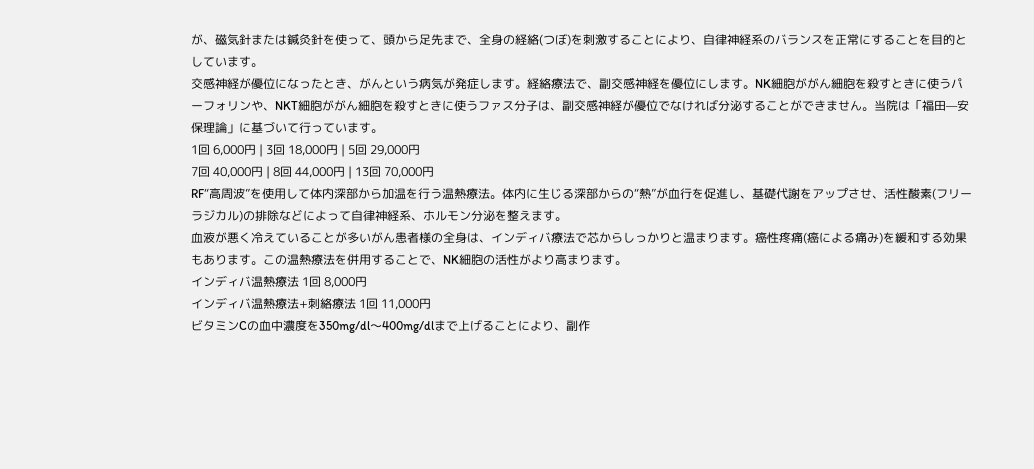が、磁気針または鍼灸針を使って、頭から足先まで、全身の経絡(つぼ)を刺激することにより、自律神経系のバランスを正常にすることを目的としています。
交感神経が優位になったとき、がんという病気が発症します。経絡療法で、副交感神経を優位にします。NK細胞ががん細胞を殺すときに使うパーフォリンや、NKT細胞ががん細胞を殺すときに使うファス分子は、副交感神経が優位でなければ分泌することができません。当院は「福田—安保理論」に基づいて行っています。
1回 6,000円 | 3回 18,000円 | 5回 29,000円
7回 40,000円 | 8回 44,000円 | 13回 70,000円
RF“高周波”を使用して体内深部から加温を行う温熱療法。体内に生じる深部からの“熱”が血行を促進し、基礎代謝をアップさせ、活性酸素(フリーラジカル)の排除などによって自律神経系、ホルモン分泌を整えます。
血液が悪く冷えていることが多いがん患者様の全身は、インディバ療法で芯からしっかりと温まります。癌性疼痛(癌による痛み)を緩和する効果もあります。この温熱療法を併用することで、NK細胞の活性がより高まります。
インディバ温熱療法 1回 8,000円
インディバ温熱療法+刺絡療法 1回 11,000円
ビタミンCの血中濃度を350mg/dl〜400mg/dlまで上げることにより、副作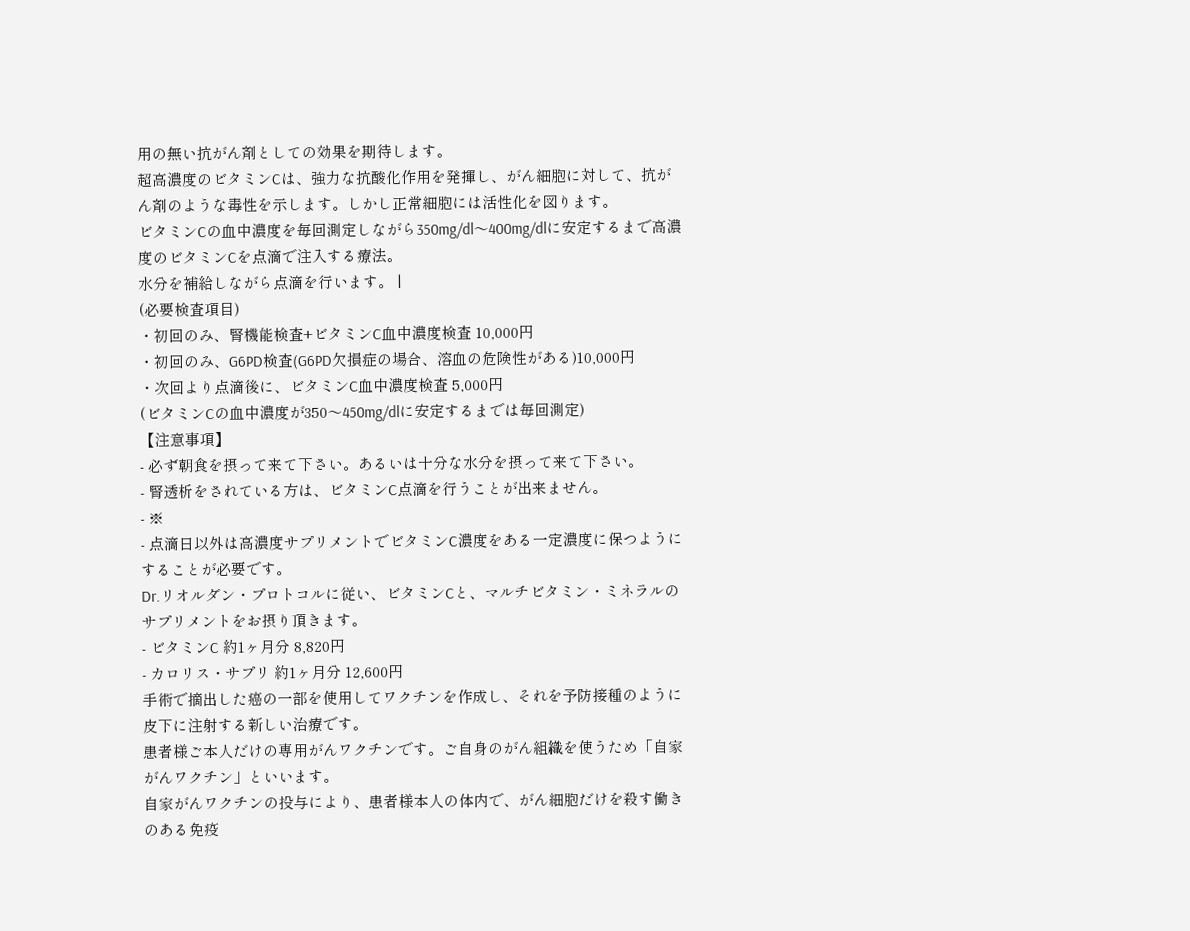用の無い抗がん剤としての効果を期待します。
超高濃度のビタミンCは、強力な抗酸化作用を発揮し、がん細胞に対して、抗がん剤のような毒性を示します。しかし正常細胞には活性化を図ります。
ビタミンCの血中濃度を毎回測定しながら350mg/dl〜400mg/dlに安定するまで高濃度のビタミンCを点滴で注入する療法。
水分を補給しながら点滴を行います。 |
(必要検査項目)
・初回のみ、腎機能検査+ビタミンC血中濃度検査 10,000円
・初回のみ、G6PD検査(G6PD欠損症の場合、溶血の危険性がある)10,000円
・次回より点滴後に、ビタミンC血中濃度検査 5,000円
(ビタミンCの血中濃度が350〜450mg/dlに安定するまでは毎回測定)
【注意事項】
- 必ず朝食を摂って来て下さい。あるいは十分な水分を摂って来て下さい。
- 腎透析をされている方は、ビタミンC点滴を行うことが出来ません。
- ※
- 点滴日以外は高濃度サプリメントでビタミンC濃度をある一定濃度に保つようにすることが必要です。
Dr.リオルダン・プロトコルに従い、ビタミンCと、マルチビタミン・ミネラルのサプリメントをお摂り頂きます。
- ビタミンC 約1ヶ月分 8,820円
- カロリス・サプリ 約1ヶ月分 12,600円
手術で摘出した癌の一部を使用してワクチンを作成し、それを予防接種のように皮下に注射する新しい治療です。
患者様ご本人だけの専用がんワクチンです。ご自身のがん組織を使うため「自家がんワクチン」といいます。
自家がんワクチンの投与により、患者様本人の体内で、がん細胞だけを殺す働きのある免疫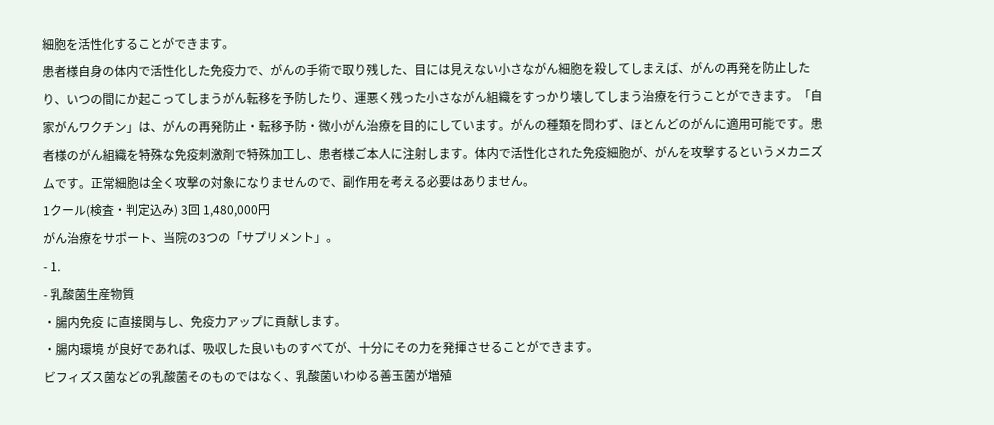細胞を活性化することができます。
患者様自身の体内で活性化した免疫力で、がんの手術で取り残した、目には見えない小さながん細胞を殺してしまえば、がんの再発を防止したり、いつの間にか起こってしまうがん転移を予防したり、運悪く残った小さながん組織をすっかり壊してしまう治療を行うことができます。「自家がんワクチン」は、がんの再発防止・転移予防・微小がん治療を目的にしています。がんの種類を問わず、ほとんどのがんに適用可能です。患者様のがん組織を特殊な免疫刺激剤で特殊加工し、患者様ご本人に注射します。体内で活性化された免疫細胞が、がんを攻撃するというメカニズムです。正常細胞は全く攻撃の対象になりませんので、副作用を考える必要はありません。
1クール(検査・判定込み) 3回 1,480,000円
がん治療をサポート、当院の3つの「サプリメント」。
- 1.
- 乳酸菌生産物質
・腸内免疫 に直接関与し、免疫力アップに貢献します。
・腸内環境 が良好であれば、吸収した良いものすべてが、十分にその力を発揮させることができます。
ビフィズス菌などの乳酸菌そのものではなく、乳酸菌いわゆる善玉菌が増殖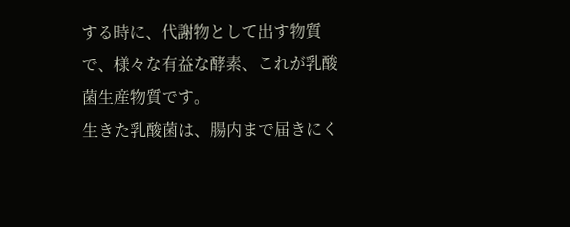する時に、代謝物として出す物質で、様々な有益な酵素、これが乳酸菌生産物質です。
生きた乳酸菌は、腸内まで届きにく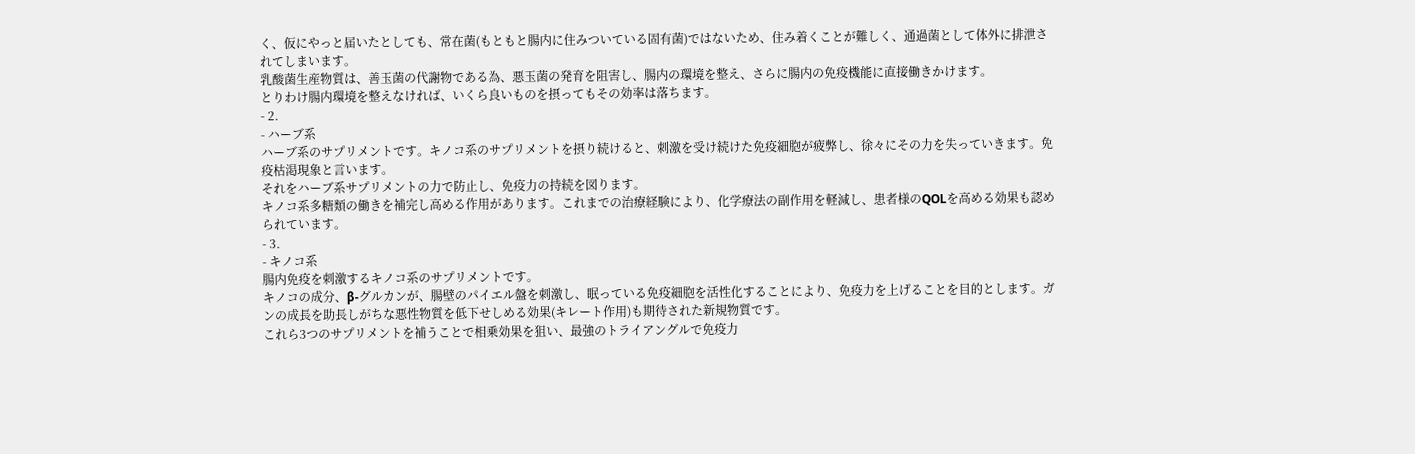く、仮にやっと届いたとしても、常在菌(もともと腸内に住みついている固有菌)ではないため、住み着くことが難しく、通過菌として体外に排泄されてしまいます。
乳酸菌生産物質は、善玉菌の代謝物である為、悪玉菌の発育を阻害し、腸内の環境を整え、さらに腸内の免疫機能に直接働きかけます。
とりわけ腸内環境を整えなければ、いくら良いものを摂ってもその効率は落ちます。
- 2.
- ハーブ系
ハーブ系のサプリメントです。キノコ系のサプリメントを摂り続けると、刺激を受け続けた免疫細胞が疲弊し、徐々にその力を失っていきます。免疫枯渇現象と言います。
それをハーブ系サプリメントの力で防止し、免疫力の持続を図ります。
キノコ系多糖類の働きを補完し高める作用があります。これまでの治療経験により、化学療法の副作用を軽減し、患者様のQOLを高める効果も認められています。
- 3.
- キノコ系
腸内免疫を刺激するキノコ系のサプリメントです。
キノコの成分、β-グルカンが、腸壁のパイエル盤を刺激し、眠っている免疫細胞を活性化することにより、免疫力を上げることを目的とします。ガンの成長を助長しがちな悪性物質を低下せしめる効果(キレート作用)も期待された新規物質です。
これら3つのサプリメントを補うことで相乗効果を狙い、最強のトライアングルで免疫力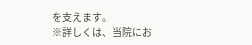を支えます。
※詳しくは、当院にお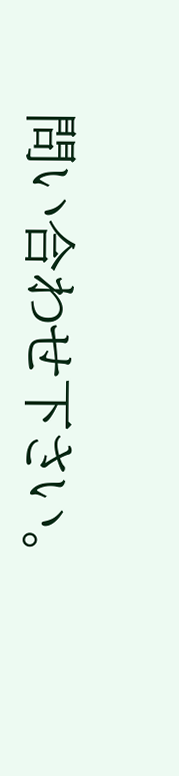問い合わせ下さい。